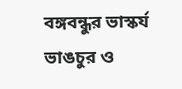বঙ্গবন্ধুর ভাস্কর্য ভাঙচুর ও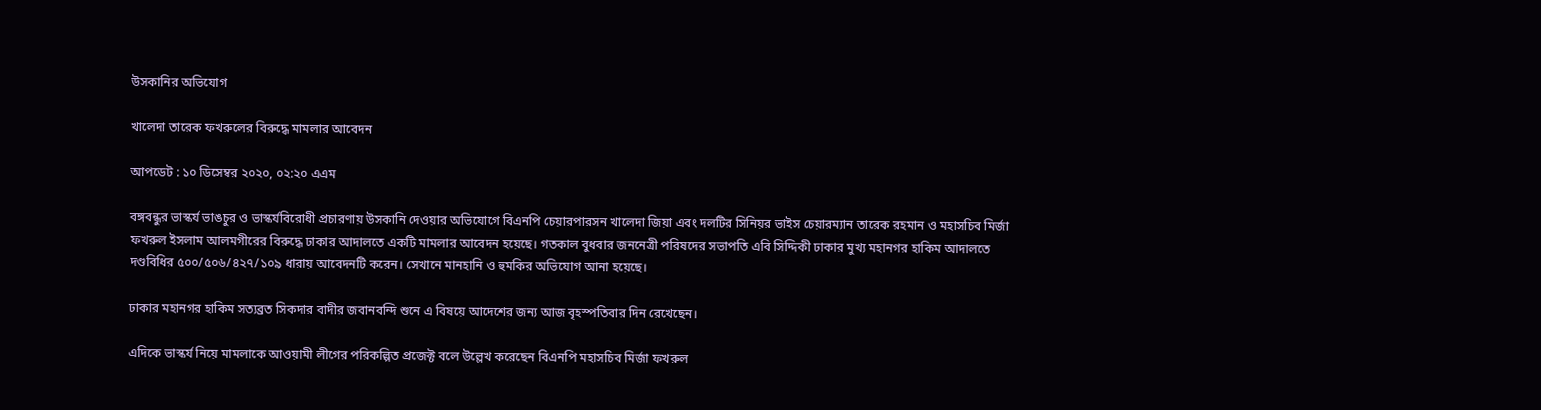উসকানির অভিযোগ

খালেদা তারেক ফখরুলের বিরুদ্ধে মামলার আবেদন

আপডেট : ১০ ডিসেম্বর ২০২০, ০২:২০ এএম

বঙ্গবন্ধুর ভাস্কর্য ভাঙচুর ও ভাস্কর্যবিরোধী প্রচারণায় উসকানি দেওয়ার অভিযোগে বিএনপি চেয়ারপারসন খালেদা জিয়া এবং দলটির সিনিয়র ভাইস চেয়ারম্যান তারেক রহমান ও মহাসচিব মির্জা ফখরুল ইসলাম আলমগীরের বিরুদ্ধে ঢাকার আদালতে একটি মামলার আবেদন হয়েছে। গতকাল বুধবার জননেত্রী পরিষদের সভাপতি এবি সিদ্দিকী ঢাকার মুখ্য মহানগর হাকিম আদালতে দণ্ডবিধির ৫০০/৫০৬/৪২৭/১০৯ ধারায় আবেদনটি করেন। সেখানে মানহানি ও হুমকির অভিযোগ আনা হয়েছে।

ঢাকার মহানগর হাকিম সত্যব্রত সিকদার বাদীর জবানবন্দি শুনে এ বিষয়ে আদেশের জন্য আজ বৃহস্পতিবার দিন রেখেছেন।

এদিকে ভাস্কর্য নিয়ে মামলাকে আওয়ামী লীগের পরিকল্পিত প্রজেক্ট বলে উল্লেখ করেছেন বিএনপি মহাসচিব মির্জা ফখরুল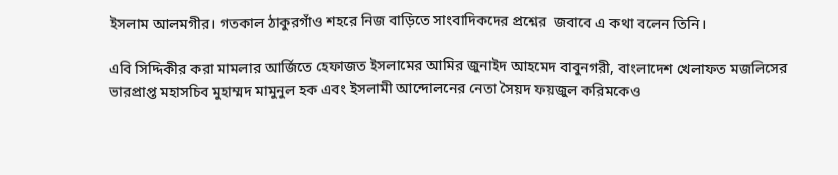ইসলাম আলমগীর। গতকাল ঠাকুরগাঁও শহরে নিজ বাড়িতে সাংবাদিকদের প্রশ্নের  জবাবে এ কথা বলেন তিনি।

এবি সিদ্দিকীর করা মামলার আর্জিতে হেফাজত ইসলামের আমির জুনাইদ আহমেদ বাবুনগরী, বাংলাদেশ খেলাফত মজলিসের ভারপ্রাপ্ত মহাসচিব মুহাম্মদ মামুনুল হক এবং ইসলামী আন্দোলনের নেতা সৈয়দ ফয়জুল করিমকেও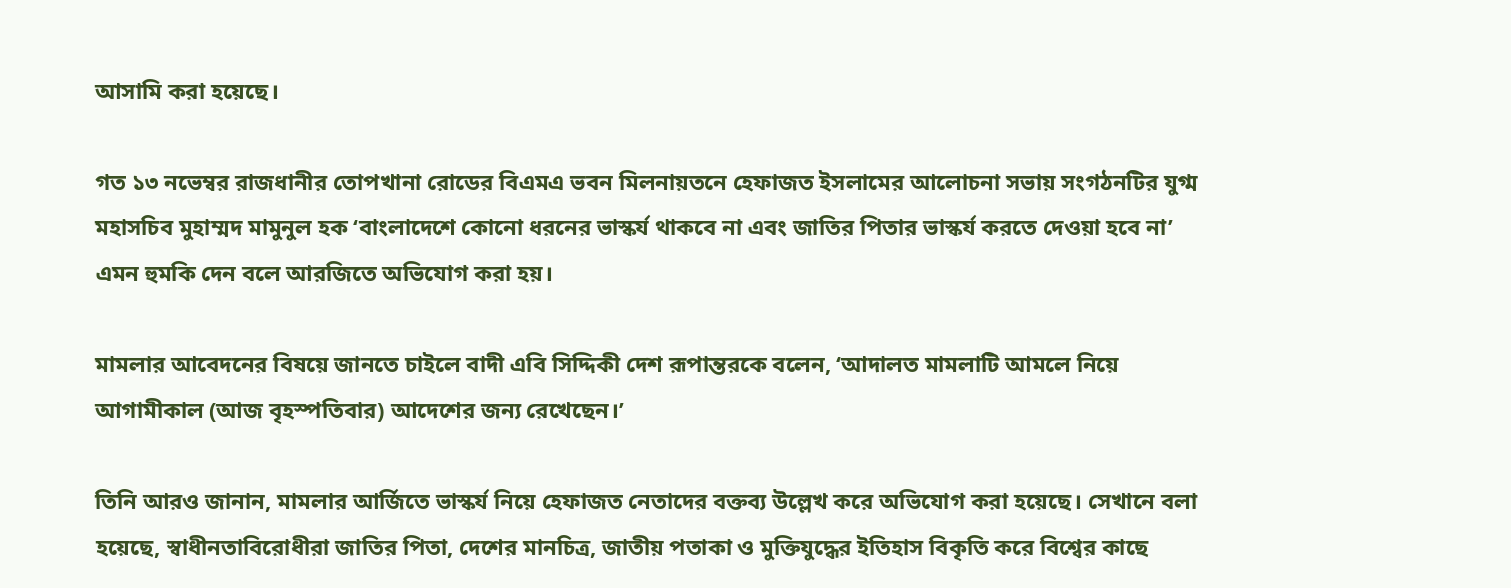আসামি করা হয়েছে।

গত ১৩ নভেম্বর রাজধানীর তোপখানা রোডের বিএমএ ভবন মিলনায়তনে হেফাজত ইসলামের আলোচনা সভায় সংগঠনটির যুগ্ম মহাসচিব মুহাম্মদ মামুনুল হক ‘বাংলাদেশে কোনো ধরনের ভাস্কর্য থাকবে না এবং জাতির পিতার ভাস্কর্য করতে দেওয়া হবে না’ এমন হুমকি দেন বলে আরজিতে অভিযোগ করা হয়।

মামলার আবেদনের বিষয়ে জানতে চাইলে বাদী এবি সিদ্দিকী দেশ রূপান্তরকে বলেন, ‘আদালত মামলাটি আমলে নিয়ে আগামীকাল (আজ বৃহস্পতিবার) আদেশের জন্য রেখেছেন।’

তিনি আরও জানান, মামলার আর্জিতে ভাস্কর্য নিয়ে হেফাজত নেতাদের বক্তব্য উল্লেখ করে অভিযোগ করা হয়েছে। সেখানে বলা হয়েছে, স্বাধীনতাবিরোধীরা জাতির পিতা, দেশের মানচিত্র, জাতীয় পতাকা ও মুক্তিযুদ্ধের ইতিহাস বিকৃতি করে বিশ্বের কাছে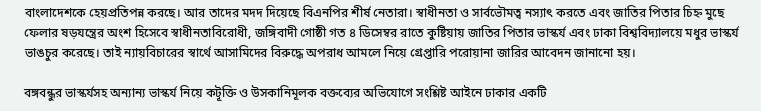বাংলাদেশকে হেয়প্রতিপন্ন করছে। আর তাদের মদদ দিয়েছে বিএনপির শীর্ষ নেতারা। স্বাধীনতা ও সার্বভৌমত্ব নস্যাৎ করতে এবং জাতির পিতার চিহ্ন মুছে ফেলার ষড়যন্ত্রের অংশ হিসেবে স্বাধীনতাবিরোধী, জঙ্গিবাদী গোষ্ঠী গত ৪ ডিসেম্বর রাতে কুষ্টিয়ায় জাতির পিতার ভাস্কর্য এবং ঢাকা বিশ্ববিদ্যালয়ে মধুর ভাস্কর্য ভাঙচুর করেছে। তাই ন্যায়বিচারের স্বার্থে আসামিদের বিরুদ্ধে অপরাধ আমলে নিয়ে গ্রেপ্তারি পরোয়ানা জারির আবেদন জানানো হয়।

বঙ্গবন্ধুর ভাস্কর্যসহ অন্যান্য ভাস্কর্য নিয়ে কটূক্তি ও উসকানিমূলক বক্তব্যের অভিযোগে সংশ্লিষ্ট আইনে ঢাকার একটি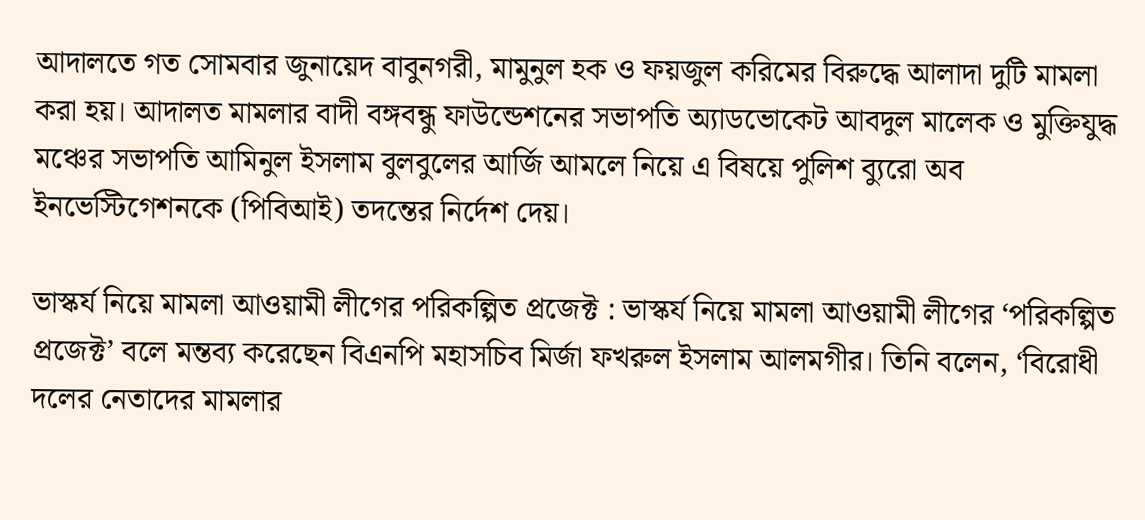আদালতে গত সোমবার জুনায়েদ বাবুনগরী, মামুনুল হক ও ফয়জুল করিমের বিরুদ্ধে আলাদা দুটি মামলা করা হয়। আদালত মামলার বাদী বঙ্গবন্ধু ফাউন্ডেশনের সভাপতি অ্যাডভোকেট আবদুল মালেক ও মুক্তিযুদ্ধ মঞ্চের সভাপতি আমিনুল ইসলাম বুলবুলের আর্জি আমলে নিয়ে এ বিষয়ে পুলিশ ব্যুরো অব ইনভেস্টিগেশনকে (পিবিআই) তদন্তের নির্দেশ দেয়।

ভাস্কর্য নিয়ে মামলা আওয়ামী লীগের পরিকল্পিত প্রজেক্ট : ভাস্কর্য নিয়ে মামলা আওয়ামী লীগের ‘পরিকল্পিত প্রজেক্ট’ বলে মন্তব্য করেছেন বিএনপি মহাসচিব মির্জা ফখরুল ইসলাম আলমগীর। তিনি বলেন, ‘বিরোধী দলের নেতাদের মামলার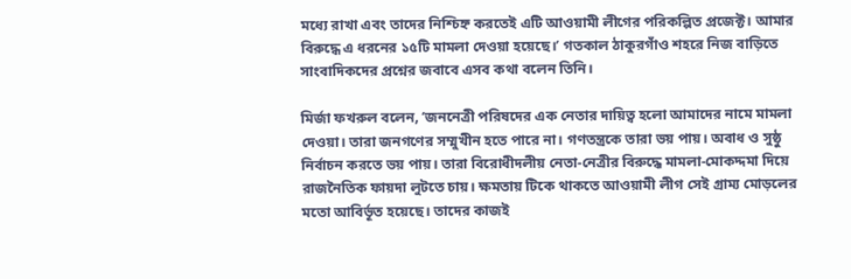মধ্যে রাখা এবং তাদের নিশ্চিহ্ন করতেই এটি আওয়ামী লীগের পরিকল্পিত প্রজেক্ট। আমার বিরুদ্ধে এ ধরনের ১৫টি মামলা দেওয়া হয়েছে।’ গতকাল ঠাকুরগাঁও শহরে নিজ বাড়িতে সাংবাদিকদের প্রশ্নের জবাবে এসব কথা বলেন তিনি।

মির্জা ফখরুল বলেন, ‘জননেত্রী পরিষদের এক নেতার দায়িত্ব হলো আমাদের নামে মামলা দেওয়া। তারা জনগণের সম্মুখীন হতে পারে না। গণতন্ত্রকে তারা ভয় পায়। অবাধ ও সুষ্ঠু নির্বাচন করতে ভয় পায়। তারা বিরোধীদলীয় নেতা-নেত্রীর বিরুদ্ধে মামলা-মোকদ্দমা দিয়ে রাজনৈতিক ফায়দা লুটতে চায়। ক্ষমতায় টিকে থাকতে আওয়ামী লীগ সেই গ্রাম্য মোড়লের মতো আবির্ভূত হয়েছে। তাদের কাজই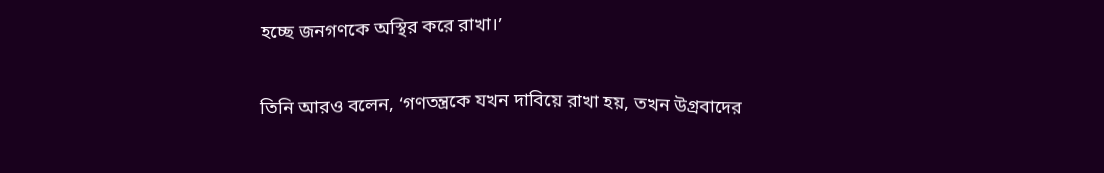হচ্ছে জনগণকে অস্থির করে রাখা।’

তিনি আরও বলেন, ‘গণতন্ত্রকে যখন দাবিয়ে রাখা হয়, তখন উগ্রবাদের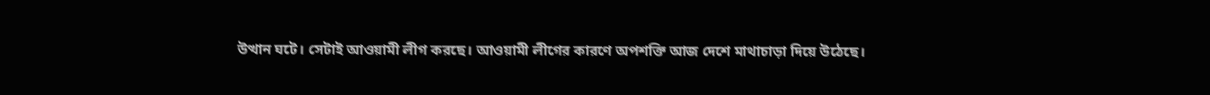উত্থান ঘটে। সেটাই আওয়ামী লীগ করছে। আওয়ামী লীগের কারণে অপশক্তি আজ দেশে মাথাচাড়া দিয়ে উঠেছে।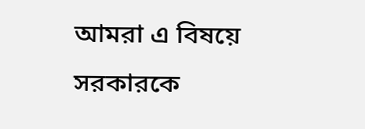আমরা এ বিষয়ে সরকারকে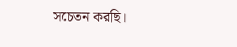সচেতন করছি।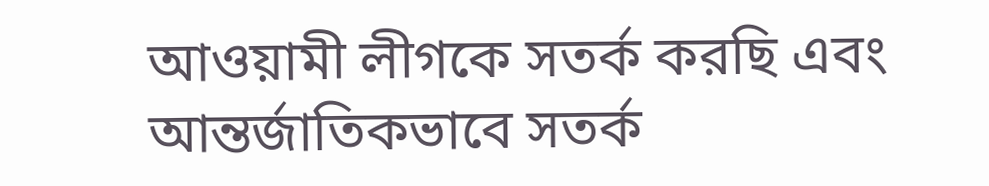আওয়ামী লীগকে সতর্ক করছি এবং আন্তর্জাতিকভাবে সতর্ক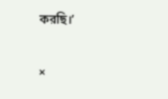করছি।’

×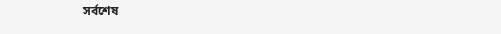সর্বশেষ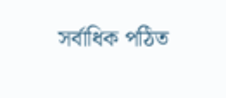সর্বাধিক পঠিত